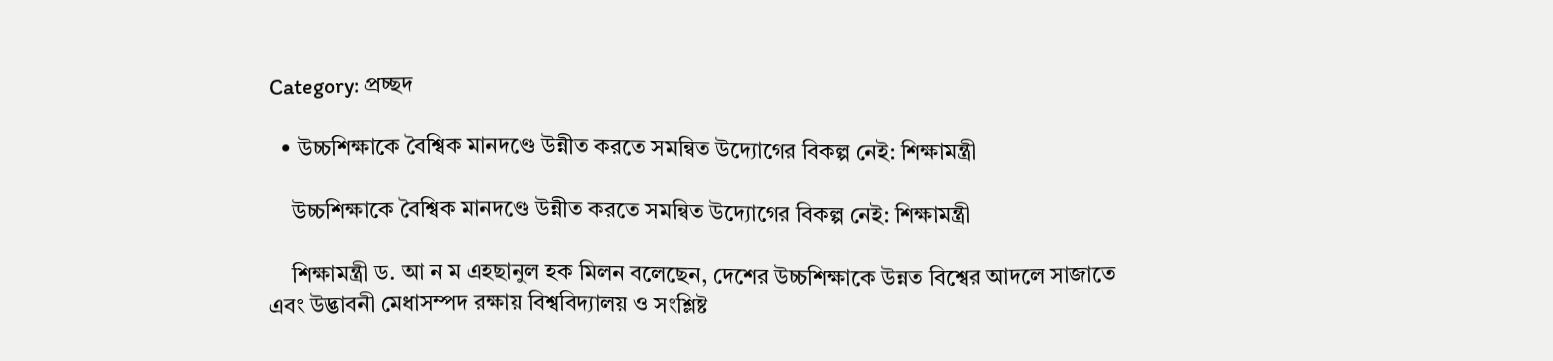Category: প্রচ্ছদ

  • উচ্চশিক্ষাকে বৈশ্বিক মানদণ্ডে উন্নীত করতে সমন্বিত উদ্যোগের বিকল্প নেই: শিক্ষামন্ত্রী

    উচ্চশিক্ষাকে বৈশ্বিক মানদণ্ডে উন্নীত করতে সমন্বিত উদ্যোগের বিকল্প নেই: শিক্ষামন্ত্রী

    শিক্ষামন্ত্রী ড. আ ন ম এহছানুল হক মিলন বলেছেন, দেশের উচ্চশিক্ষাকে উন্নত বিশ্বের আদলে সাজাতে এবং উদ্ভাবনী মেধাসম্পদ রক্ষায় বিশ্ববিদ্যালয় ও সংশ্লিষ্ট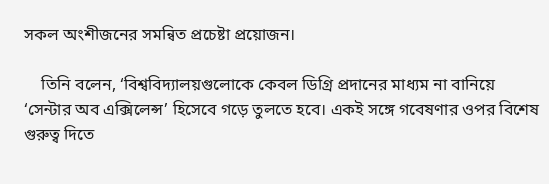সকল অংশীজনের সমন্বিত প্রচেষ্টা প্রয়োজন।

    তিনি বলেন, ‘বিশ্ববিদ্যালয়গুলোকে কেবল ডিগ্রি প্রদানের মাধ্যম না বানিয়ে ‘সেন্টার অব এক্সিলেন্স’ হিসেবে গড়ে তুলতে হবে। একই সঙ্গে গবেষণার ওপর বিশেষ গুরুত্ব দিতে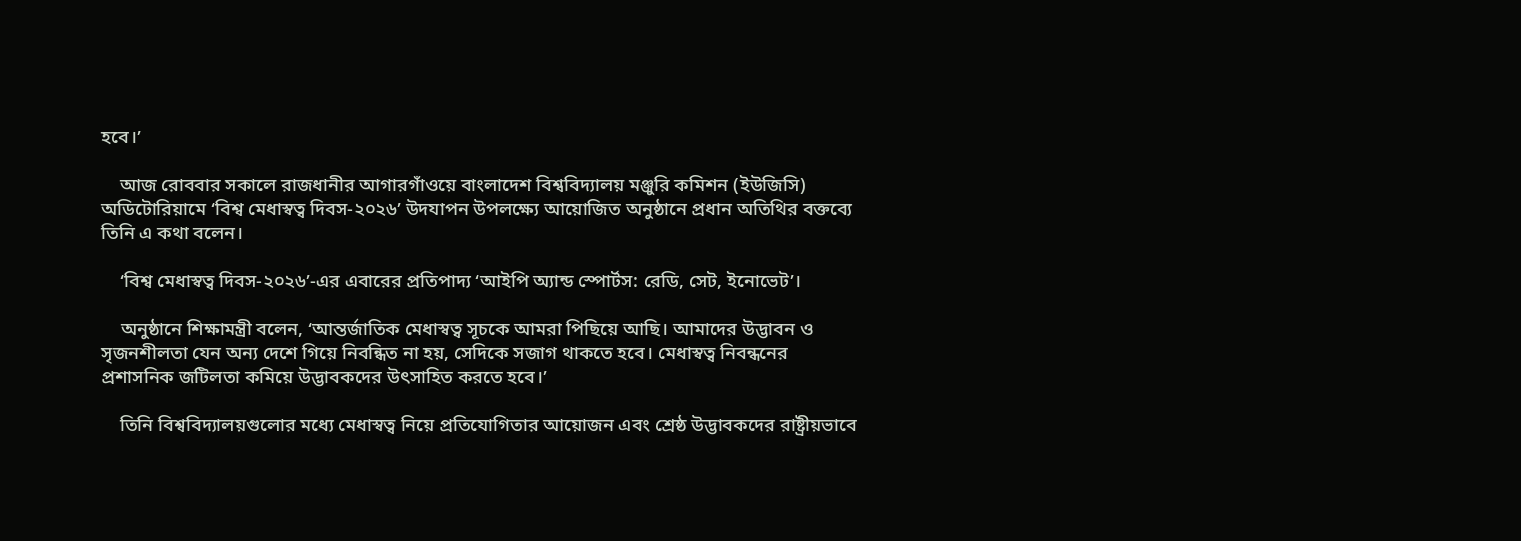হবে।’

    আজ রোববার সকালে রাজধানীর আগারগাঁওয়ে বাংলাদেশ বিশ্ববিদ্যালয় মঞ্জুরি কমিশন (ইউজিসি) অডিটোরিয়ামে ‘বিশ্ব মেধাস্বত্ব দিবস-২০২৬’ উদযাপন উপলক্ষ্যে আয়োজিত অনুষ্ঠানে প্রধান অতিথির বক্তব্যে তিনি এ কথা বলেন।

    ‘বিশ্ব মেধাস্বত্ব দিবস-২০২৬’-এর এবারের প্রতিপাদ্য ‘আইপি অ্যান্ড স্পোর্টস: রেডি, সেট, ইনোভেট’।

    অনুষ্ঠানে শিক্ষামন্ত্রী বলেন, ‘আন্তর্জাতিক মেধাস্বত্ব সূচকে আমরা পিছিয়ে আছি। আমাদের উদ্ভাবন ও সৃজনশীলতা যেন অন্য দেশে গিয়ে নিবন্ধিত না হয়, সেদিকে সজাগ থাকতে হবে। মেধাস্বত্ব নিবন্ধনের প্রশাসনিক জটিলতা কমিয়ে উদ্ভাবকদের উৎসাহিত করতে হবে।’

    তিনি বিশ্ববিদ্যালয়গুলোর মধ্যে মেধাস্বত্ব নিয়ে প্রতিযোগিতার আয়োজন এবং শ্রেষ্ঠ উদ্ভাবকদের রাষ্ট্রীয়ভাবে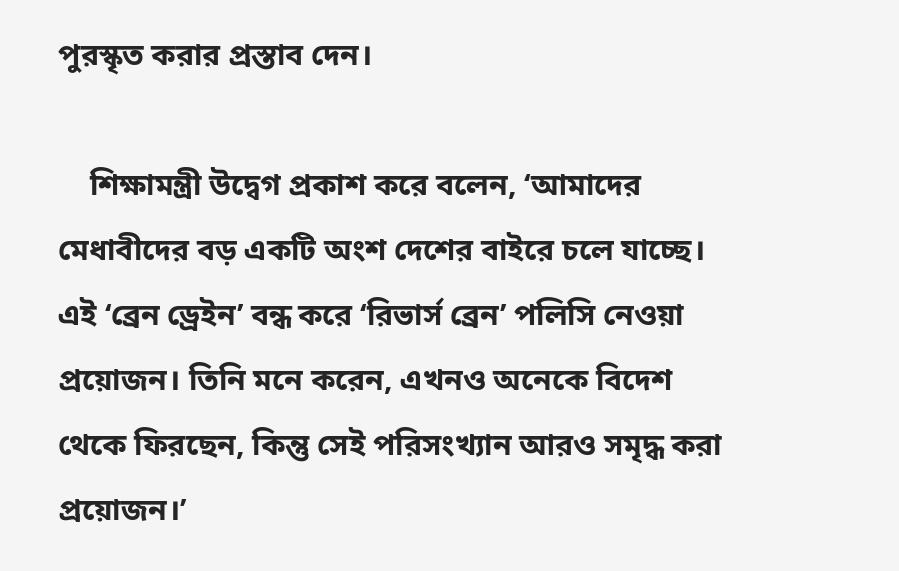পুরস্কৃত করার প্রস্তাব দেন।

    শিক্ষামন্ত্রী উদ্বেগ প্রকাশ করে বলেন, ‘আমাদের মেধাবীদের বড় একটি অংশ দেশের বাইরে চলে যাচ্ছে। এই ‘ব্রেন ড্রেইন’ বন্ধ করে ‘রিভার্স ব্রেন’ পলিসি নেওয়া প্রয়োজন। তিনি মনে করেন, এখনও অনেকে বিদেশ থেকে ফিরছেন, কিন্তু সেই পরিসংখ্যান আরও সমৃদ্ধ করা প্রয়োজন।’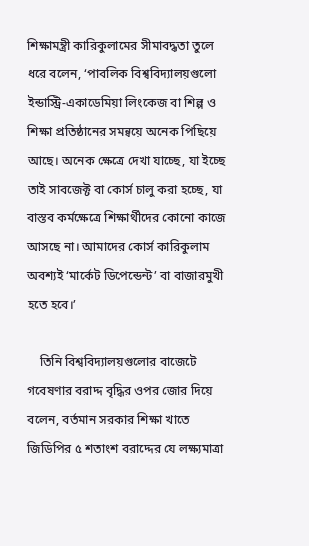শিক্ষামন্ত্রী কারিকুলামের সীমাবদ্ধতা তুলে ধরে বলেন, ‘পাবলিক বিশ্ববিদ্যালয়গুলো ইন্ডাস্ট্রি-একাডেমিয়া লিংকেজ বা শিল্প ও শিক্ষা প্রতিষ্ঠানের সমন্বয়ে অনেক পিছিয়ে আছে। অনেক ক্ষেত্রে দেখা যাচ্ছে, যা ইচ্ছে তাই সাবজেক্ট বা কোর্স চালু করা হচ্ছে, যা বাস্তব কর্মক্ষেত্রে শিক্ষার্থীদের কোনো কাজে আসছে না। আমাদের কোর্স কারিকুলাম অবশ্যই ‘মার্কেট ডিপেন্ডেন্ট’ বা বাজারমুখী হতে হবে।’

    তিনি বিশ্ববিদ্যালয়গুলোর বাজেটে গবেষণার বরাদ্দ বৃদ্ধির ওপর জোর দিয়ে বলেন, বর্তমান সরকার শিক্ষা খাতে জিডিপির ৫ শতাংশ বরাদ্দের যে লক্ষ্যমাত্রা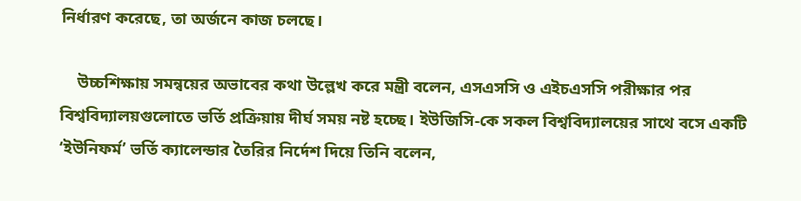নির্ধারণ করেছে, তা অর্জনে কাজ চলছে।

    উচ্চশিক্ষায় সমন্বয়ের অভাবের কথা উল্লেখ করে মন্ত্রী বলেন, এসএসসি ও এইচএসসি পরীক্ষার পর বিশ্ববিদ্যালয়গুলোতে ভর্তি প্রক্রিয়ায় দীর্ঘ সময় নষ্ট হচ্ছে। ইউজিসি-কে সকল বিশ্ববিদ্যালয়ের সাথে বসে একটি ‘ইউনিফর্ম’ ভর্তি ক্যালেন্ডার তৈরির নির্দেশ দিয়ে তিনি বলেন,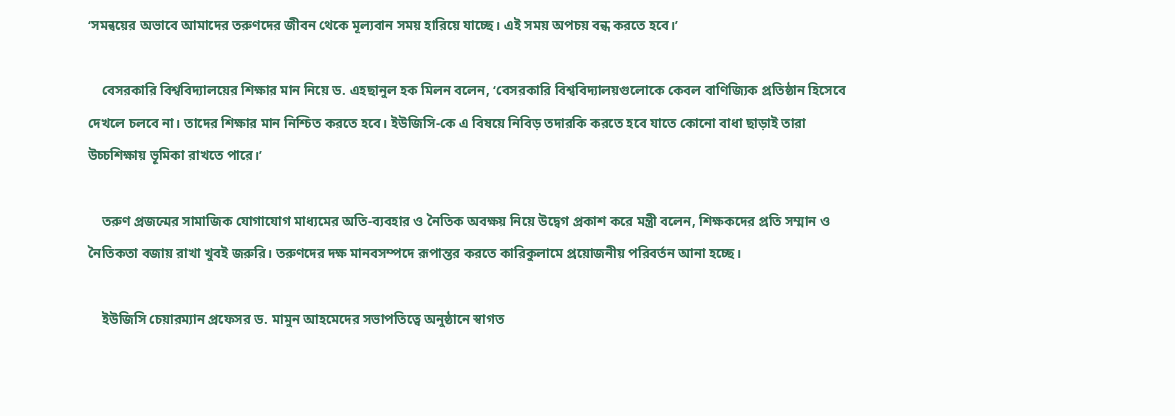‘সমন্বয়ের অভাবে আমাদের তরুণদের জীবন থেকে মূল্যবান সময় হারিয়ে যাচ্ছে। এই সময় অপচয় বন্ধ করতে হবে।’

    বেসরকারি বিশ্ববিদ্যালয়ের শিক্ষার মান নিয়ে ড. এহছানুল হক মিলন বলেন, ‘বেসরকারি বিশ্ববিদ্যালয়গুলোকে কেবল বাণিজ্যিক প্রতিষ্ঠান হিসেবে দেখলে চলবে না। তাদের শিক্ষার মান নিশ্চিত করতে হবে। ইউজিসি-কে এ বিষয়ে নিবিড় তদারকি করতে হবে যাতে কোনো বাধা ছাড়াই তারা উচ্চশিক্ষায় ভূমিকা রাখতে পারে।’

    তরুণ প্রজন্মের সামাজিক যোগাযোগ মাধ্যমের অতি-ব্যবহার ও নৈতিক অবক্ষয় নিয়ে উদ্বেগ প্রকাশ করে মন্ত্রী বলেন, শিক্ষকদের প্রতি সম্মান ও নৈতিকতা বজায় রাখা খুবই জরুরি। তরুণদের দক্ষ মানবসম্পদে রূপান্তর করতে কারিকুলামে প্রয়োজনীয় পরিবর্তন আনা হচ্ছে।

    ইউজিসি চেয়ারম্যান প্রফেসর ড. মামুন আহমেদের সভাপতিত্বে অনুষ্ঠানে স্বাগত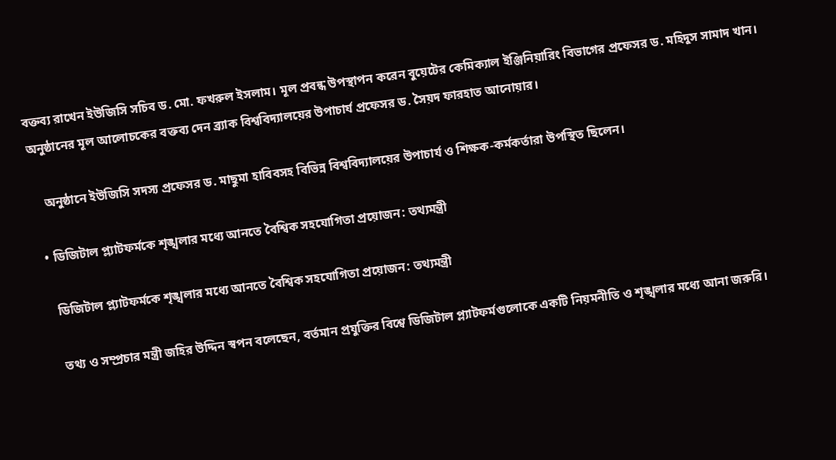বক্তব্য রাখেন ইউজিসি সচিব ড. মো. ফখরুল ইসলাম। মূল প্রবন্ধ উপস্থাপন করেন বুয়েটের কেমিক্যাল ইঞ্জিনিয়ারিং বিভাগের প্রফেসর ড. মহিদুস সামাদ খান। অনুষ্ঠানের মূল আলোচকের বক্তব্য দেন ব্র্যাক বিশ্ববিদ্যালয়ের উপাচার্য প্রফেসর ড. সৈয়দ ফারহাত আনোয়ার।

    অনুষ্ঠানে ইউজিসি সদস্য প্রফেসর ড. মাছুমা হাবিবসহ বিভিন্ন বিশ্ববিদ্যালয়ের উপাচার্য ও শিক্ষক-কর্মকর্তারা উপস্থিত ছিলেন।

  • ডিজিটাল প্ল্যাটফর্মকে শৃঙ্খলার মধ্যে আনতে বৈশ্বিক সহযোগিতা প্রয়োজন: তথ্যমন্ত্রী

    ডিজিটাল প্ল্যাটফর্মকে শৃঙ্খলার মধ্যে আনতে বৈশ্বিক সহযোগিতা প্রয়োজন: তথ্যমন্ত্রী

    তথ্য ও সম্প্রচার মন্ত্রী জহির উদ্দিন স্বপন বলেছেন, বর্তমান প্রযুক্তির বিশ্বে ডিজিটাল প্ল্যাটফর্মগুলোকে একটি নিয়মনীতি ও শৃঙ্খলার মধ্যে আনা জরুরি।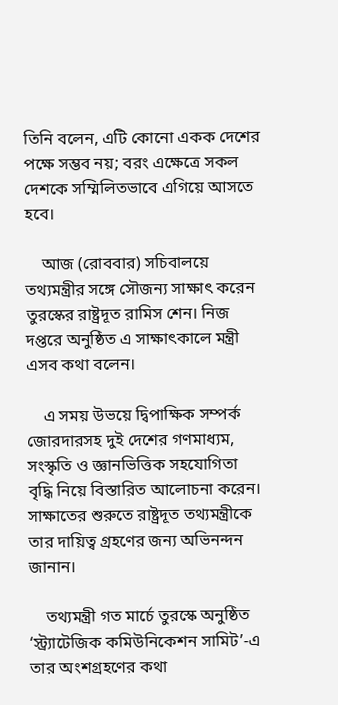তিনি বলেন, এটি কোনো একক দেশের পক্ষে সম্ভব নয়; বরং এক্ষেত্রে সকল দেশকে সম্মিলিতভাবে এগিয়ে আসতে হবে।

    আজ (রোববার) সচিবালয়ে তথ্যমন্ত্রীর সঙ্গে সৌজন্য সাক্ষাৎ করেন তুরস্কের রাষ্ট্রদূত রামিস শেন। নিজ দপ্তরে অনুষ্ঠিত এ সাক্ষাৎকালে মন্ত্রী এসব কথা বলেন।

    এ সময় উভয়ে দ্বিপাক্ষিক সম্পর্ক জোরদারসহ দুই দেশের গণমাধ্যম, সংস্কৃতি ও জ্ঞানভিত্তিক সহযোগিতা বৃদ্ধি নিয়ে বিস্তারিত আলোচনা করেন। সাক্ষাতের শুরুতে রাষ্ট্রদূত তথ্যমন্ত্রীকে তার দায়িত্ব গ্রহণের জন্য অভিনন্দন জানান।

    তথ্যমন্ত্রী গত মার্চে তুরস্কে অনুষ্ঠিত ‘স্ট্র্যাটেজিক কমিউনিকেশন সামিট’-এ তার অংশগ্রহণের কথা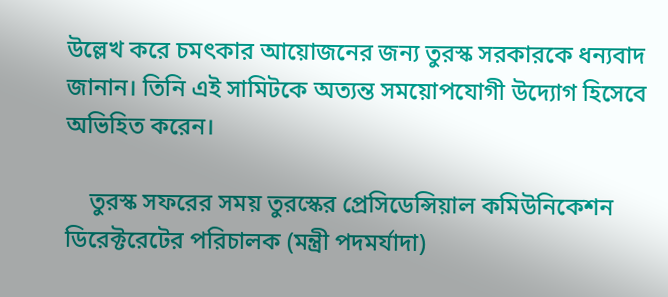উল্লেখ করে চমৎকার আয়োজনের জন্য তুরস্ক সরকারকে ধন্যবাদ জানান। তিনি এই সামিটকে অত্যন্ত সময়োপযোগী উদ্যোগ হিসেবে অভিহিত করেন।

    তুরস্ক সফরের সময় তুরস্কের প্রেসিডেন্সিয়াল কমিউনিকেশন ডিরেক্টরেটের পরিচালক (মন্ত্রী পদমর্যাদা)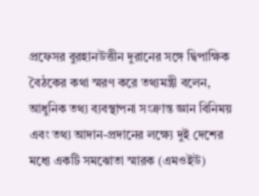প্রফেসর বুরহানউত্তীন দুরানের সঙ্গে দ্বিপাক্ষিক বৈঠকের কথা স্মরণ করে তথ্যমন্ত্রী বলেন, আধুনিক তথ্য ব্যবস্থাপনা সংক্রান্ত জ্ঞান বিনিময় এবং তথ্য আদান-প্রদানের লক্ষ্যে দুই দেশের মধ্যে একটি সমঝোতা স্মারক (এমওইউ)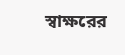স্বাক্ষরের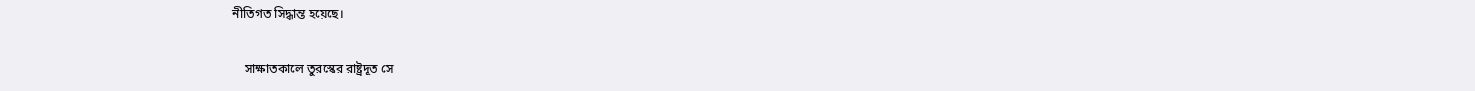নীতিগত সিদ্ধান্ত হয়েছে।

    সাক্ষাতকালে তুরস্কের রাষ্ট্রদূত সে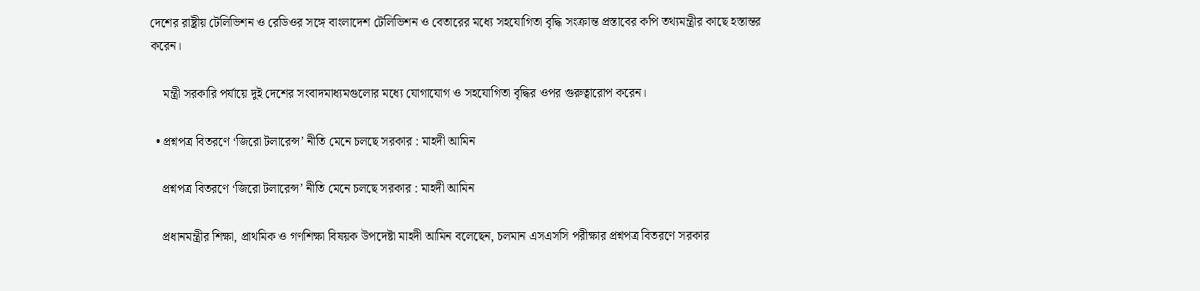দেশের রাষ্ট্রীয় টেলিভিশন ও রেডিওর সঙ্গে বাংলাদেশ টেলিভিশন ও বেতারের মধ্যে সহযোগিতা বৃদ্ধি সংক্রান্ত প্রস্তাবের কপি তথ্যমন্ত্রীর কাছে হস্তান্তর করেন।

    মন্ত্রী সরকারি পর্যায়ে দুই দেশের সংবাদমাধ্যমগুলোর মধ্যে যোগাযোগ ও সহযোগিতা বৃদ্ধির ওপর গুরুত্বারোপ করেন।

  • প্রশ্নপত্র বিতরণে ‘জিরো টলারেন্স’ নীতি মেনে চলছে সরকার : মাহদী আমিন

    প্রশ্নপত্র বিতরণে ‘জিরো টলারেন্স’ নীতি মেনে চলছে সরকার : মাহদী আমিন

    প্রধানমন্ত্রীর শিক্ষা, প্রাথমিক ও গণশিক্ষা বিষয়ক উপদেষ্টা মাহদী আমিন বলেছেন, চলমান এসএসসি পরীক্ষার প্রশ্নপত্র বিতরণে সরকার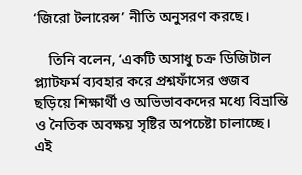‘জিরো টলারেন্স’ নীতি অনুসরণ করছে।

    তিনি বলেন, ‘একটি অসাধু চক্র ডিজিটাল প্ল্যাটফর্ম ব্যবহার করে প্রশ্নফাঁসের গুজব ছড়িয়ে শিক্ষার্থী ও অভিভাবকদের মধ্যে বিভ্রান্তি ও নৈতিক অবক্ষয় সৃষ্টির অপচেষ্টা চালাচ্ছে। এই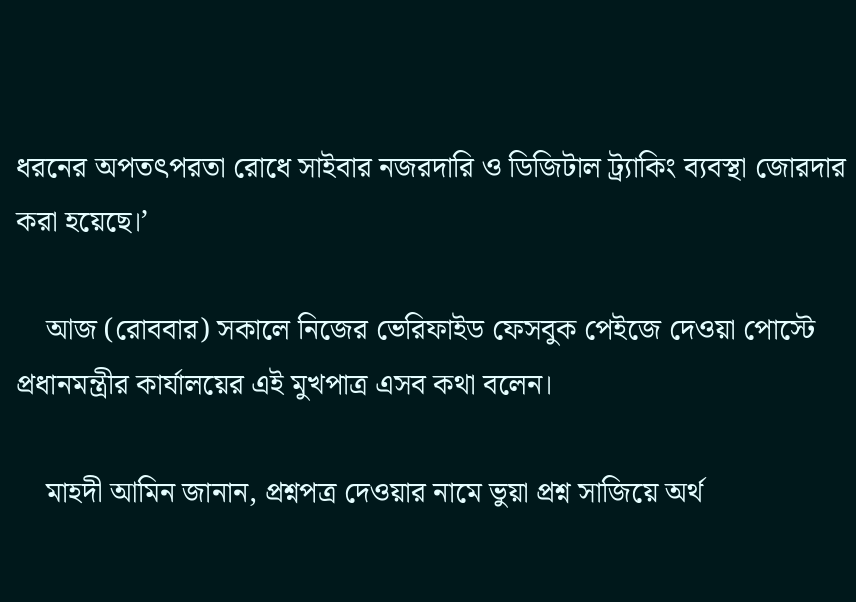ধরনের অপতৎপরতা রোধে সাইবার নজরদারি ও ডিজিটাল ট্র্যাকিং ব্যবস্থা জোরদার করা হয়েছে।’

    আজ (রোববার) সকালে নিজের ভেরিফাইড ফেসবুক পেইজে দেওয়া পোস্টে প্রধানমন্ত্রীর কার্যালয়ের এই মুখপাত্র এসব কথা বলেন।

    মাহদী আমিন জানান, প্রশ্নপত্র দেওয়ার নামে ভুয়া প্রশ্ন সাজিয়ে অর্থ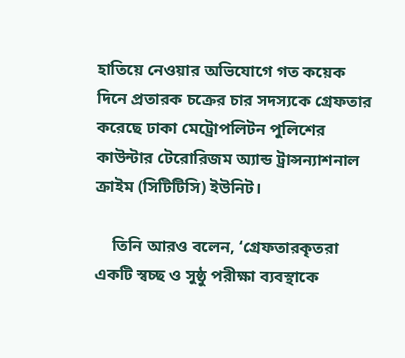হাতিয়ে নেওয়ার অভিযোগে গত কয়েক দিনে প্রতারক চক্রের চার সদস্যকে গ্রেফতার করেছে ঢাকা মেট্রোপলিটন পুলিশের কাউন্টার টেরোরিজম অ্যান্ড ট্রান্সন্যাশনাল ক্রাইম (সিটিটিসি) ইউনিট।

    তিনি আরও বলেন, ‘গ্রেফতারকৃতরা একটি স্বচ্ছ ও সুষ্ঠু পরীক্ষা ব্যবস্থাকে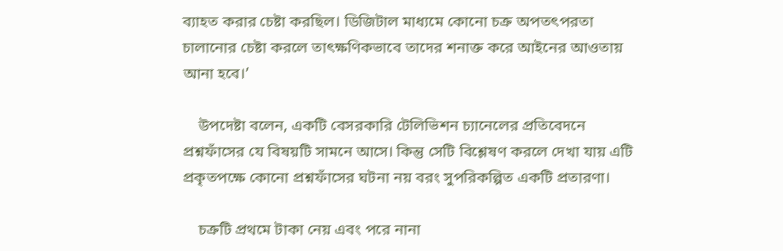ব্যাহত করার চেষ্টা করছিল। ডিজিটাল মাধ্যমে কোনো চক্র অপতৎপরতা চালানোর চেষ্টা করলে তাৎক্ষণিকভাবে তাদের শনাক্ত করে আইনের আওতায় আনা হবে।’

    উপদেষ্টা বলেন, একটি বেসরকারি টেলিভিশন চ্যানেলের প্রতিবেদনে প্রশ্নফাঁসের যে বিষয়টি সামনে আসে। কিন্তু সেটি বিশ্লেষণ করলে দেখা যায় এটি প্রকৃতপক্ষে কোনো প্রশ্নফাঁসের ঘটনা নয় বরং সুপরিকল্পিত একটি প্রতারণা।

    চক্রটি প্রথমে টাকা নেয় এবং পরে নানা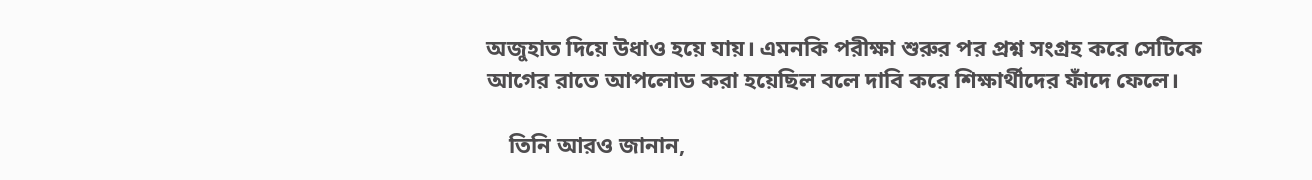অজুহাত দিয়ে উধাও হয়ে যায়। এমনকি পরীক্ষা শুরুর পর প্রশ্ন সংগ্রহ করে সেটিকে আগের রাতে আপলোড করা হয়েছিল বলে দাবি করে শিক্ষার্থীদের ফাঁদে ফেলে।

    তিনি আরও জানান,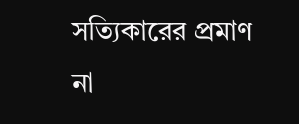সত্যিকারের প্রমাণ না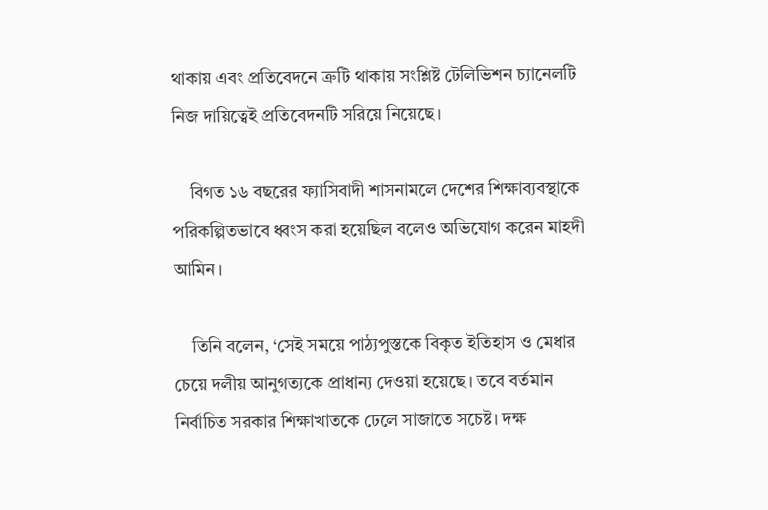থাকায় এবং প্রতিবেদনে ত্রুটি থাকায় সংশ্লিষ্ট টেলিভিশন চ্যানেলটি নিজ দায়িত্বেই প্রতিবেদনটি সরিয়ে নিয়েছে।

    বিগত ১৬ বছরের ফ্যাসিবাদী শাসনামলে দেশের শিক্ষাব্যবস্থাকে পরিকল্পিতভাবে ধ্বংস করা হয়েছিল বলেও অভিযোগ করেন মাহদী আমিন।

    তিনি বলেন, ‘সেই সময়ে পাঠ্যপুস্তকে বিকৃত ইতিহাস ও মেধার চেয়ে দলীয় আনুগত্যকে প্রাধান্য দেওয়া হয়েছে। তবে বর্তমান নির্বাচিত সরকার শিক্ষাখাতকে ঢেলে সাজাতে সচেষ্ট। দক্ষ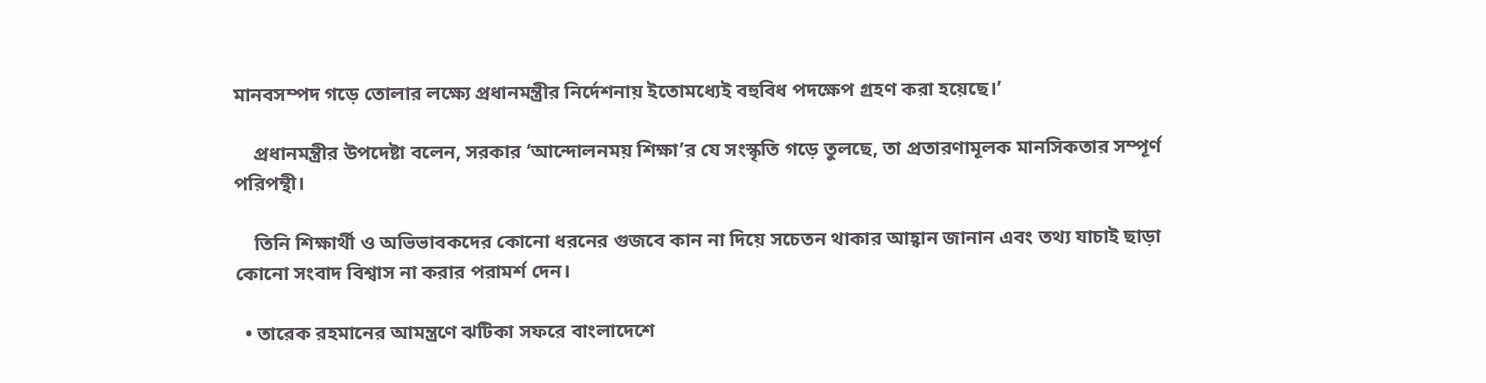মানবসম্পদ গড়ে তোলার লক্ষ্যে প্রধানমন্ত্রীর নির্দেশনায় ইতোমধ্যেই বহুবিধ পদক্ষেপ গ্রহণ করা হয়েছে।’

    প্রধানমন্ত্রীর উপদেষ্টা বলেন, সরকার ‘আন্দোলনময় শিক্ষা’র যে সংস্কৃতি গড়ে তুলছে, তা প্রতারণামূলক মানসিকতার সম্পূর্ণ পরিপন্থী।

    তিনি শিক্ষার্থী ও অভিভাবকদের কোনো ধরনের গুজবে কান না দিয়ে সচেতন থাকার আহ্বান জানান এবং তথ্য যাচাই ছাড়া কোনো সংবাদ বিশ্বাস না করার পরামর্শ দেন।

  • তারেক রহমানের আমন্ত্রণে ঝটিকা সফরে বাংলাদেশে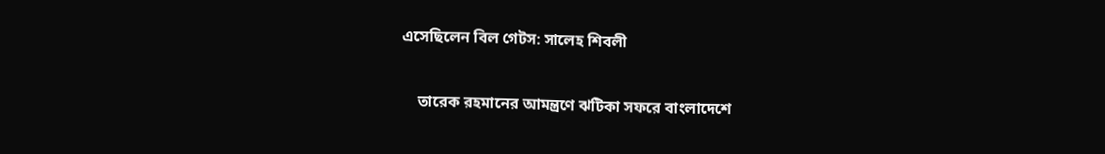এসেছিলেন বিল গেটস: সালেহ শিবলী

    তারেক রহমানের আমন্ত্রণে ঝটিকা সফরে বাংলাদেশে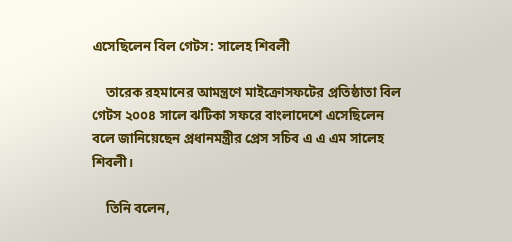এসেছিলেন বিল গেটস: সালেহ শিবলী

    তারেক রহমানের আমন্ত্রণে মাইক্রোসফটের প্রতিষ্ঠাতা বিল গেটস ২০০৪ সালে ঝটিকা সফরে বাংলাদেশে এসেছিলেন বলে জানিয়েছেন প্রধানমন্ত্রীর প্রেস সচিব এ এ এম সালেহ শিবলী।

    তিনি বলেন,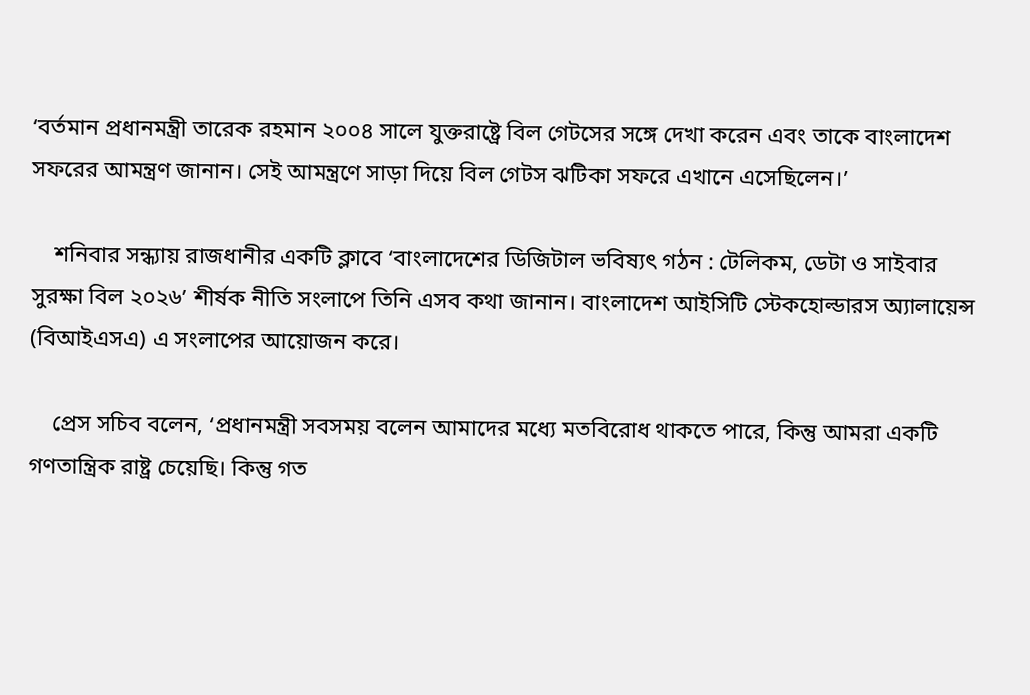‘বর্তমান প্রধানমন্ত্রী তারেক রহমান ২০০৪ সালে যুক্তরাষ্ট্রে বিল গেটসের সঙ্গে দেখা করেন এবং তাকে বাংলাদেশ সফরের আমন্ত্রণ জানান। সেই আমন্ত্রণে সাড়া দিয়ে বিল গেটস ঝটিকা সফরে এখানে এসেছিলেন।’

    শনিবার সন্ধ্যায় রাজধানীর একটি ক্লাবে ‘বাংলাদেশের ডিজিটাল ভবিষ্যৎ গঠন : টেলিকম, ডেটা ও সাইবার সুরক্ষা বিল ২০২৬’ শীর্ষক নীতি সংলাপে তিনি এসব কথা জানান। বাংলাদেশ আইসিটি স্টেকহোল্ডারস অ্যালায়েন্স (বিআইএসএ) এ সংলাপের আয়োজন করে।

    প্রেস সচিব বলেন, ‘প্রধানমন্ত্রী সবসময় বলেন আমাদের মধ্যে মতবিরোধ থাকতে পারে, কিন্তু আমরা একটি গণতান্ত্রিক রাষ্ট্র চেয়েছি। কিন্তু গত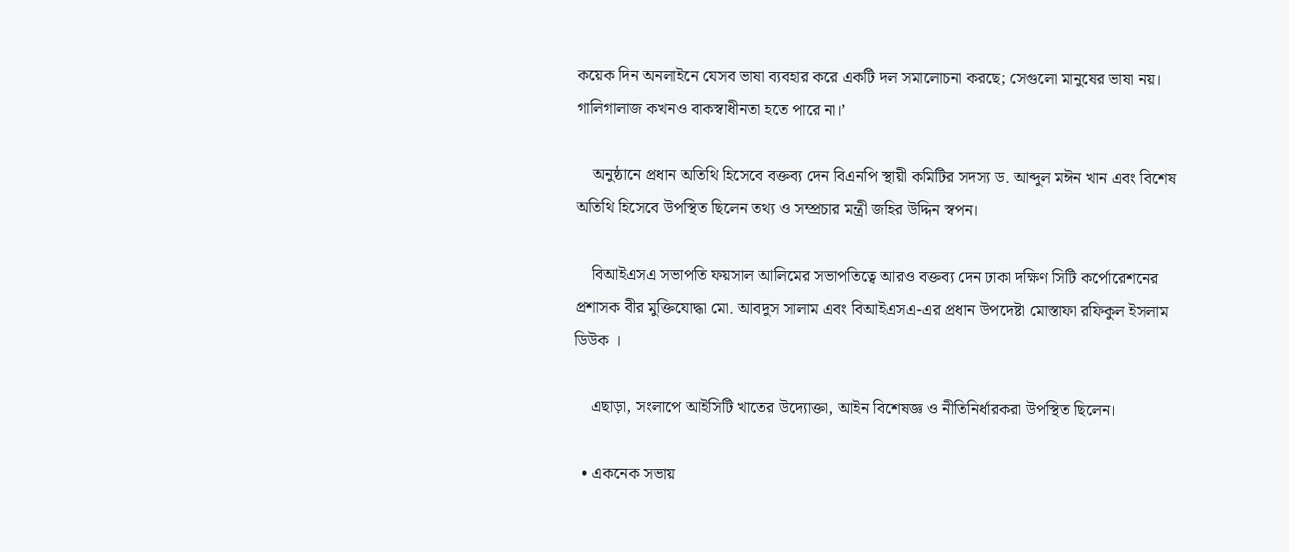কয়েক দিন অনলাইনে যেসব ভাষা ব্যবহার করে একটি দল সমালোচনা করছে; সেগুলো মানুষের ভাষা নয়। গালিগালাজ কখনও বাকস্বাধীনতা হতে পারে না।’

    অনুষ্ঠানে প্রধান অতিথি হিসেবে বক্তব্য দেন বিএনপি স্থায়ী কমিটির সদস্য ড. আব্দুল মঈন খান এবং বিশেষ অতিথি হিসেবে উপস্থিত ছিলেন তথ্য ও সম্প্রচার মন্ত্রী জহির উদ্দিন স্বপন।

    বিআইএসএ সভাপতি ফয়সাল আলিমের সভাপতিত্বে আরও বক্তব্য দেন ঢাকা দক্ষিণ সিটি কর্পোরেশনের প্রশাসক বীর মুক্তিযোদ্ধা মো. আবদুস সালাম এবং বিআইএসএ-এর প্রধান উপদেষ্টা মোস্তাফা রফিকুল ইসলাম ডিউক ।

    এছাড়া, সংলাপে আইসিটি খাতের উদ্যোক্তা, আইন বিশেষজ্ঞ ও নীতিনির্ধারকরা উপস্থিত ছিলেন।

  • একনেক সভায়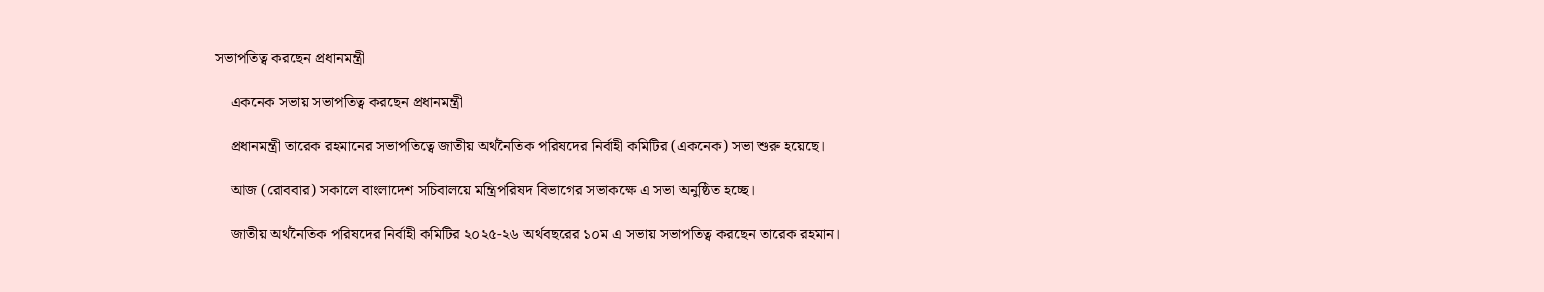সভাপতিত্ব করছেন প্রধানমন্ত্রী

    একনেক সভায় সভাপতিত্ব করছেন প্রধানমন্ত্রী

    প্রধানমন্ত্রী তারেক রহমানের সভাপতিত্বে জাতীয় অর্থনৈতিক পরিষদের নির্বাহী কমিটির (একনেক) সভা শুরু হয়েছে।

    আজ (রোববার) সকালে বাংলাদেশ সচিবালয়ে মন্ত্রিপরিষদ বিভাগের সভাকক্ষে এ সভা অনুষ্ঠিত হচ্ছে।

    জাতীয় অর্থনৈতিক পরিষদের নির্বাহী কমিটির ২০২৫-২৬ অর্থবছরের ১০ম এ সভায় সভাপতিত্ব করছেন তারেক রহমান।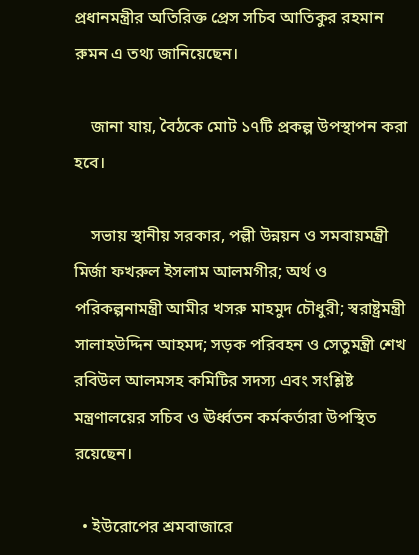প্রধানমন্ত্রীর অতিরিক্ত প্রেস সচিব আতিকুর রহমান রুমন এ তথ্য জানিয়েছেন।

    জানা যায়, বৈঠকে মোট ১৭টি প্রকল্প উপস্থাপন করা হবে।

    সভায় স্থানীয় সরকার, পল্লী উন্নয়ন ও সমবায়মন্ত্রী মির্জা ফখরুল ইসলাম আলমগীর; অর্থ ও পরিকল্পনামন্ত্রী আমীর খসরু মাহমুদ চৌধুরী; স্বরাষ্ট্রমন্ত্রী সালাহউদ্দিন আহমদ; সড়ক পরিবহন ও সেতুমন্ত্রী শেখ রবিউল আলমসহ কমিটির সদস্য এবং সংশ্লিষ্ট মন্ত্রণালয়ের সচিব ও ঊর্ধ্বতন কর্মকর্তারা উপস্থিত রয়েছেন।

  • ইউরোপের শ্রমবাজারে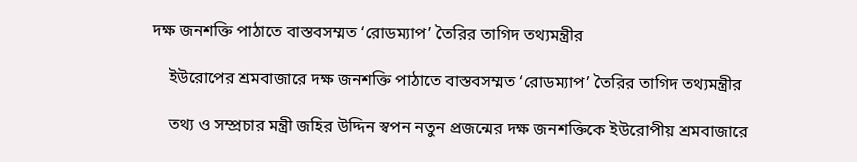দক্ষ জনশক্তি পাঠাতে বাস্তবসম্মত ‘রোডম্যাপ’ তৈরির তাগিদ তথ্যমন্ত্রীর

    ইউরোপের শ্রমবাজারে দক্ষ জনশক্তি পাঠাতে বাস্তবসম্মত ‘রোডম্যাপ’ তৈরির তাগিদ তথ্যমন্ত্রীর

    তথ্য ও সম্প্রচার মন্ত্রী জহির উদ্দিন স্বপন নতুন প্রজন্মের দক্ষ জনশক্তিকে ইউরোপীয় শ্রমবাজারে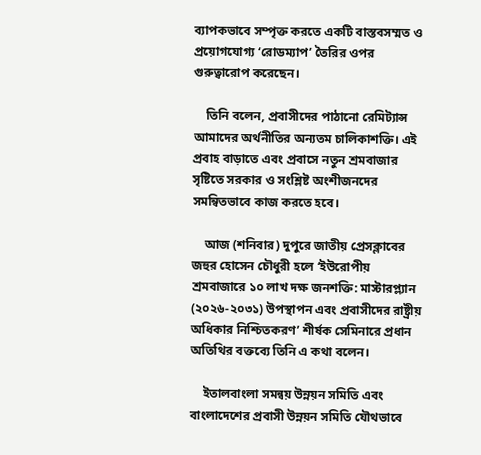ব্যাপকভাবে সম্পৃক্ত করতে একটি বাস্তবসম্মত ও প্রয়োগযোগ্য ‘রোডম্যাপ’ তৈরির ওপর গুরুত্বারোপ করেছেন।

    তিনি বলেন, প্রবাসীদের পাঠানো রেমিট্যান্স আমাদের অর্থনীতির অন্যতম চালিকাশক্তি। এই প্রবাহ বাড়াতে এবং প্রবাসে নতুন শ্রমবাজার সৃষ্টিতে সরকার ও সংশ্লিষ্ট অংশীজনদের সমন্বিতভাবে কাজ করতে হবে।

    আজ (শনিবার) দুপুরে জাতীয় প্রেসক্লাবের জহুর হোসেন চৌধুরী হলে ‘ইউরোপীয় শ্রমবাজারে ১০ লাখ দক্ষ জনশক্তি: মাস্টারপ্ল্যান (২০২৬-২০৩১) উপস্থাপন এবং প্রবাসীদের রাষ্ট্রীয় অধিকার নিশ্চিতকরণ’ শীর্ষক সেমিনারে প্রধান অতিথির বক্তব্যে তিনি এ কথা বলেন।

    ইতালবাংলা সমন্বয় উন্নয়ন সমিতি এবং বাংলাদেশের প্রবাসী উন্নয়ন সমিতি যৌথভাবে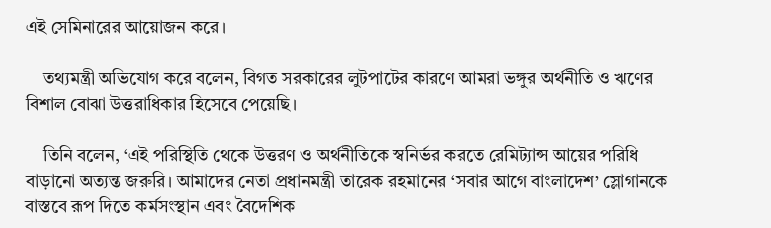এই সেমিনারের আয়োজন করে।

    তথ্যমন্ত্রী অভিযোগ করে বলেন, বিগত সরকারের লুটপাটের কারণে আমরা ভঙ্গুর অর্থনীতি ও ঋণের বিশাল বোঝা উত্তরাধিকার হিসেবে পেয়েছি।

    তিনি বলেন, ‘এই পরিস্থিতি থেকে উত্তরণ ও অর্থনীতিকে স্বনির্ভর করতে রেমিট্যান্স আয়ের পরিধি বাড়ানো অত্যন্ত জরুরি। আমাদের নেতা প্রধানমন্ত্রী তারেক রহমানের ‘সবার আগে বাংলাদেশ’ স্লোগানকে বাস্তবে রূপ দিতে কর্মসংস্থান এবং বৈদেশিক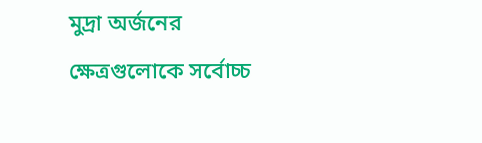মুদ্রা অর্জনের ক্ষেত্রগুলোকে সর্বোচ্চ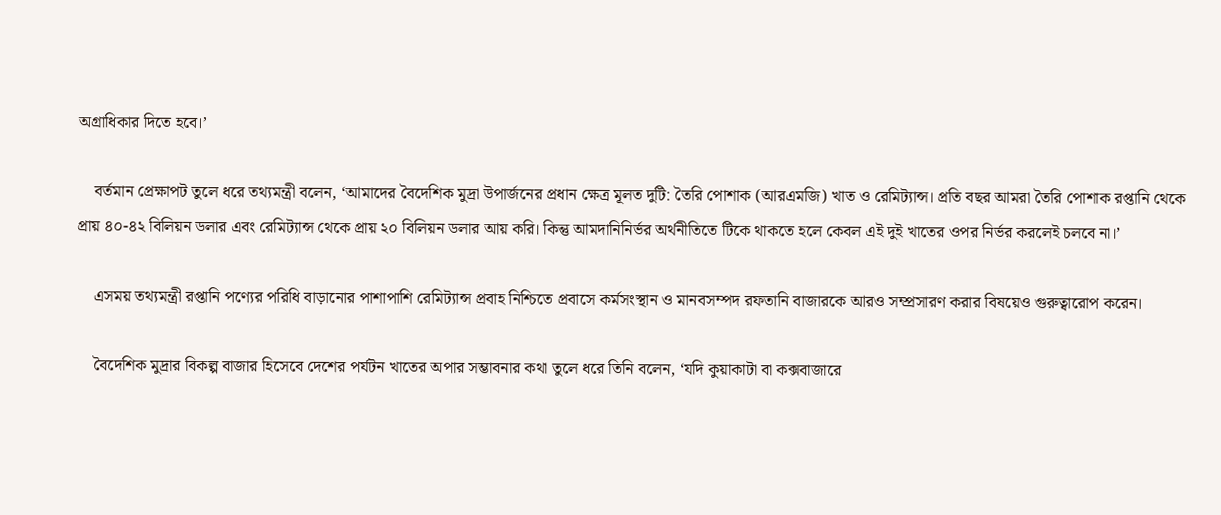অগ্রাধিকার দিতে হবে।’

    বর্তমান প্রেক্ষাপট তুলে ধরে তথ্যমন্ত্রী বলেন, ‘আমাদের বৈদেশিক মুদ্রা উপার্জনের প্রধান ক্ষেত্র মূলত দুটি: তৈরি পোশাক (আরএমজি) খাত ও রেমিট্যান্স। প্রতি বছর আমরা তৈরি পোশাক রপ্তানি থেকে প্রায় ৪০-৪২ বিলিয়ন ডলার এবং রেমিট্যান্স থেকে প্রায় ২০ বিলিয়ন ডলার আয় করি। কিন্তু আমদানিনির্ভর অর্থনীতিতে টিকে থাকতে হলে কেবল এই দুই খাতের ওপর নির্ভর করলেই চলবে না।’

    এসময় তথ্যমন্ত্রী রপ্তানি পণ্যের পরিধি বাড়ানোর পাশাপাশি রেমিট্যান্স প্রবাহ নিশ্চিতে প্রবাসে কর্মসংস্থান ও মানবসম্পদ রফতানি বাজারকে আরও সম্প্রসারণ করার বিষয়েও গুরুত্বারোপ করেন।

    বৈদেশিক মুদ্রার বিকল্প বাজার হিসেবে দেশের পর্যটন খাতের অপার সম্ভাবনার কথা তুলে ধরে তিনি বলেন, ‘যদি কুয়াকাটা বা কক্সবাজারে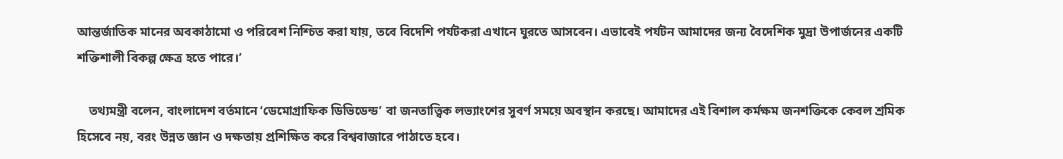আন্তর্জাতিক মানের অবকাঠামো ও পরিবেশ নিশ্চিত করা যায়, তবে বিদেশি পর্যটকরা এখানে ঘুরতে আসবেন। এভাবেই পর্যটন আমাদের জন্য বৈদেশিক মুদ্রা উপার্জনের একটি শক্তিশালী বিকল্প ক্ষেত্র হতে পারে।’

    তথ্যমন্ত্রী বলেন, বাংলাদেশ বর্তমানে ‘ডেমোগ্রাফিক ডিভিডেন্ড’ বা জনতাত্ত্বিক লভ্যাংশের সুবর্ণ সময়ে অবস্থান করছে। আমাদের এই বিশাল কর্মক্ষম জনশক্তিকে কেবল শ্রমিক হিসেবে নয়, বরং উন্নত জ্ঞান ও দক্ষতায় প্রশিক্ষিত করে বিশ্ববাজারে পাঠাতে হবে।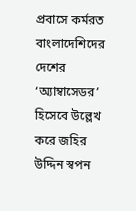প্রবাসে কর্মরত বাংলাদেশিদের দেশের ‘অ্যাম্বাসেডর’ হিসেবে উল্লেখ করে জহির উদ্দিন স্বপন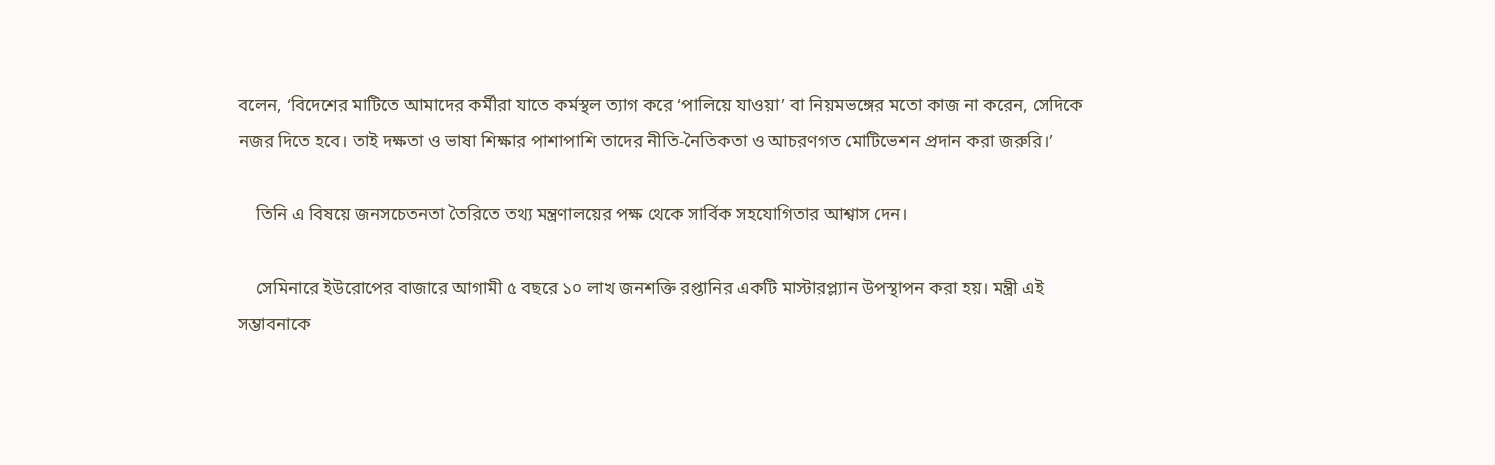বলেন, ‘বিদেশের মাটিতে আমাদের কর্মীরা যাতে কর্মস্থল ত্যাগ করে ‘পালিয়ে যাওয়া’ বা নিয়মভঙ্গের মতো কাজ না করেন, সেদিকে নজর দিতে হবে। তাই দক্ষতা ও ভাষা শিক্ষার পাশাপাশি তাদের নীতি-নৈতিকতা ও আচরণগত মোটিভেশন প্রদান করা জরুরি।’

    তিনি এ বিষয়ে জনসচেতনতা তৈরিতে তথ্য মন্ত্রণালয়ের পক্ষ থেকে সার্বিক সহযোগিতার আশ্বাস দেন।

    সেমিনারে ইউরোপের বাজারে আগামী ৫ বছরে ১০ লাখ জনশক্তি রপ্তানির একটি মাস্টারপ্ল্যান উপস্থাপন করা হয়। মন্ত্রী এই সম্ভাবনাকে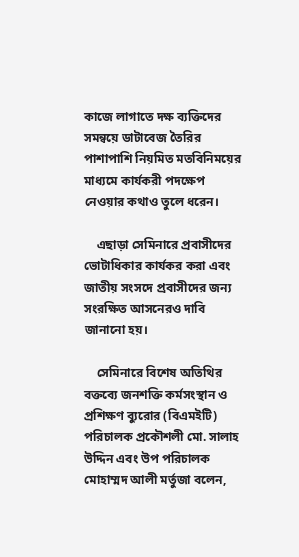কাজে লাগাতে দক্ষ ব্যক্তিদের সমন্বয়ে ডাটাবেজ তৈরির পাশাপাশি নিয়মিত মতবিনিময়ের মাধ্যমে কার্যকরী পদক্ষেপ নেওয়ার কথাও তুলে ধরেন।

    এছাড়া সেমিনারে প্রবাসীদের ভোটাধিকার কার্যকর করা এবং  জাতীয় সংসদে প্রবাসীদের জন্য সংরক্ষিত আসনেরও দাবি জানানো হয়।

    সেমিনারে বিশেষ অতিথির বক্তব্যে জনশক্তি কর্মসংস্থান ও প্রশিক্ষণ ব্যুরোর (বিএমইটি) পরিচালক প্রকৌশলী মো. সালাহ উদ্দিন এবং উপ পরিচালক মোহাম্মদ আলী মর্তুজা বলেন,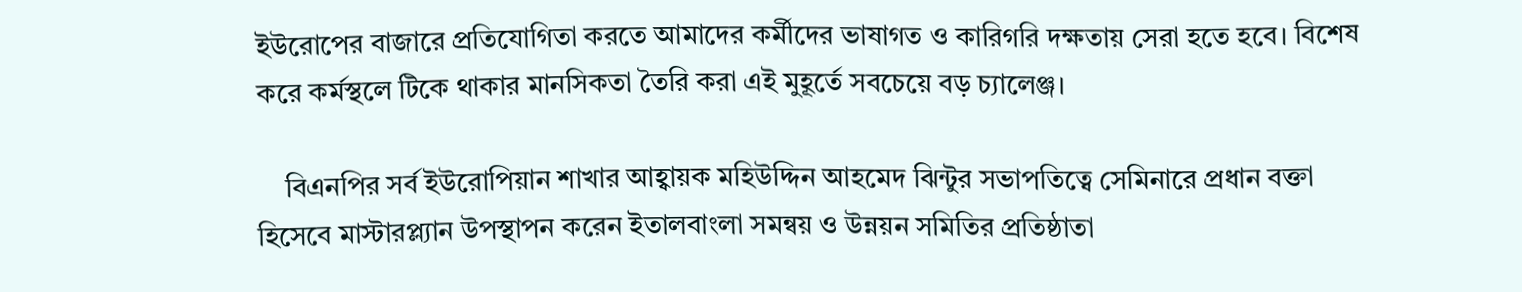ইউরোপের বাজারে প্রতিযোগিতা করতে আমাদের কর্মীদের ভাষাগত ও কারিগরি দক্ষতায় সেরা হতে হবে। বিশেষ করে কর্মস্থলে টিকে থাকার মানসিকতা তৈরি করা এই মুহূর্তে সবচেয়ে বড় চ্যালেঞ্জ।

    বিএনপির সর্ব ইউরোপিয়ান শাখার আহ্বায়ক মহিউদ্দিন আহমেদ ঝিন্টুর সভাপতিত্বে সেমিনারে প্রধান বক্তা হিসেবে মাস্টারপ্ল্যান উপস্থাপন করেন ইতালবাংলা সমন্বয় ও উন্নয়ন সমিতির প্রতিষ্ঠাতা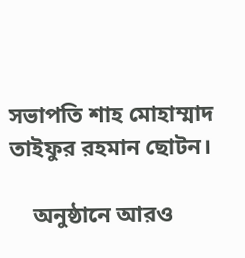সভাপতি শাহ মোহাম্মাদ তাইফুর রহমান ছোটন।

    অনুষ্ঠানে আরও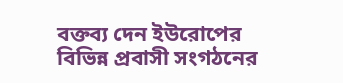বক্তব্য দেন ইউরোপের বিভিন্ন প্রবাসী সংগঠনের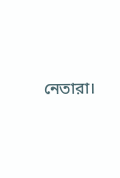নেতারা।